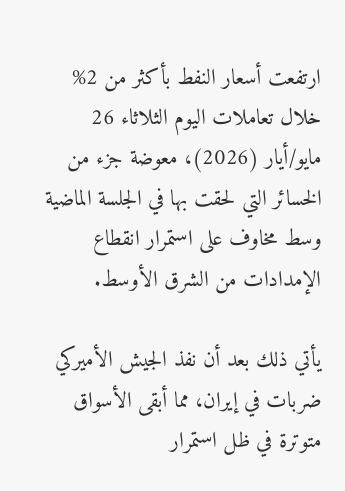ارتفعت أسعار النفط بأكثر من 2% خلال تعاملات اليوم الثلاثاء 26 مايو/أيار (2026)، معوضة جزء من الخسائر التي لحقت بها في الجلسة الماضية وسط مخاوف على استمرار انقطاع الإمدادات من الشرق الأوسط.

يأتي ذلك بعد أن نفذ الجيش الأميركي ضربات في إيران، مما أبقى الأسواق متوترة في ظل استمرار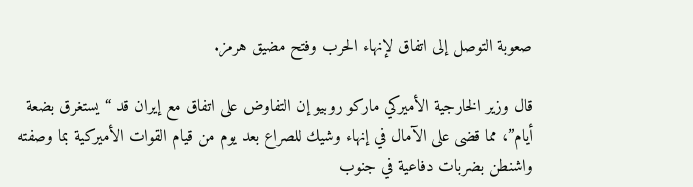صعوبة التوصل إلى اتفاق لإنهاء الحرب وفتح مضيق هرمز.

قال وزير الخارجية الأميركي ماركو روبيو إن التفاوض على اتفاق مع إيران قد “يستغرق بضعة أيام”، مما قضى على الآمال في إنهاء وشيك للصراع بعد يوم من قيام القوات الأميركية بما وصفته واشنطن بضربات دفاعية في جنوب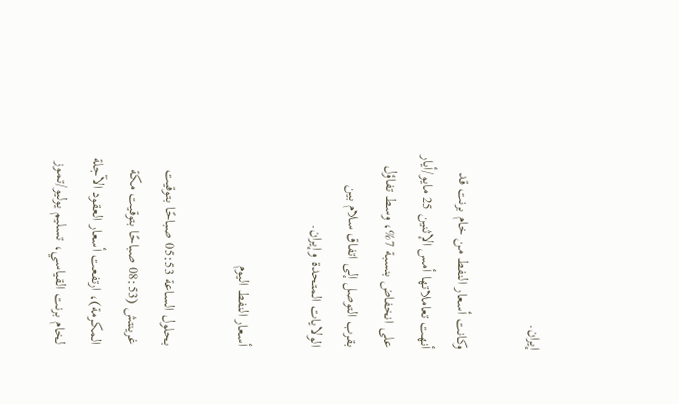إيران.

وكانت أسعار النفط من خام برنت قد أنهت تعاملاتها أمس الإثنين 25 مايو/أيار على انخفاض بنسبة 7%، وسط تفاؤل بقرب التوصل إلى اتفاق سلام بين الولايات المتحدة وإيران.

أسعار النفط اليوم

بحلول الساعة 05:53 صباحًا بتوقيت غرينتش (08:53 صباحًا بتوقيت مكة المكرمة)، ارتفعت أسعار العقود الآجلة لخام برنت القياسي، تسليم يوليو/تموز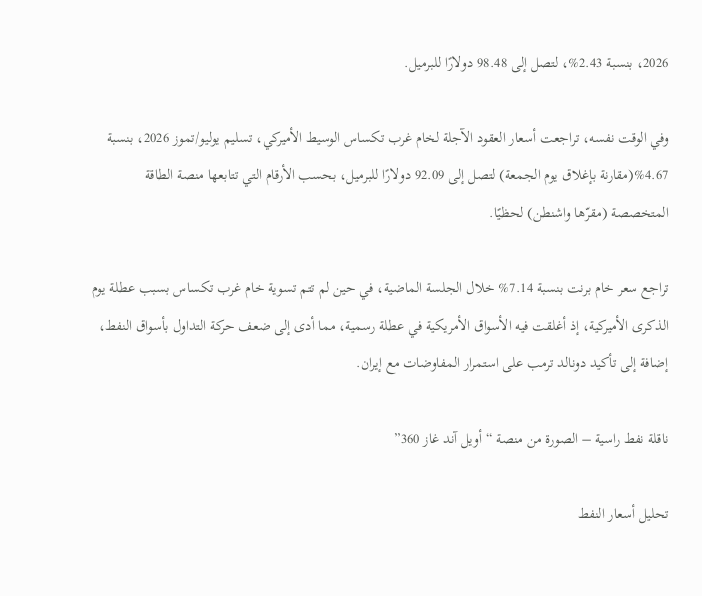2026، بنسبة 2.43%، لتصل إلى 98.48 دولارًا للبرميل.

وفي الوقت نفسه، تراجعت أسعار العقود الآجلة لخام غرب تكساس الوسيط الأميركي، تسليم يوليو/تموز 2026، بنسبة 4.67%(مقارنة بإغلاق يوم الجمعة) لتصل إلى 92.09 دولارًا للبرميل، بحسب الأرقام التي تتابعها منصة الطاقة المتخصصة (مقرّها واشنطن) لحظيًا.

تراجع سعر خام برنت بنسبة 7.14% خلال الجلسة الماضية، في حين لم تتم تسوية خام غرب تكساس بسبب عطلة يوم الذكرى الأميركية، إذ أغلقت فيه الأسواق الأمريكية في عطلة رسمية، مما أدى إلى ضعف حركة التداول بأسواق النفط، إضافة إلى تأكيد دونالد ترمب على استمرار المفاوضات مع إيران.

ناقلة نفط راسية – الصورة من منصة “أويل آند غاز 360”

تحليل أسعار النفط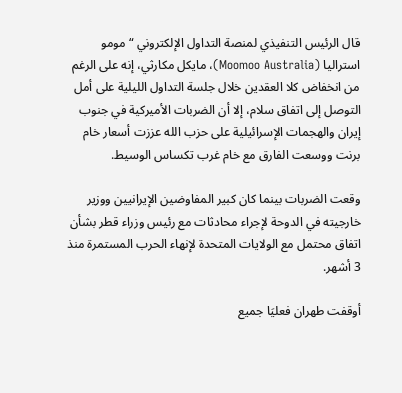قال الرئيس التنفيذي لمنصة التداول الإلكتروني “مومو استراليا (Moomoo Australia)، مايكل مكارثي، إنه على الرغم من انخفاض كلا العقدين خلال جلسة التداول الليلية على أمل التوصل إلى اتفاق سلام، إلا أن الضربات الأميركية في جنوب إيران والهجمات الإسرائيلية على حزب الله عززت أسعار خام برنت ووسعت الفارق مع خام غرب تكساس الوسيط.

وقعت الضربات بينما كان كبير المفاوضين الإيرانيين ووزير خارجيته في الدوحة لإجراء محادثات مع رئيس وزراء قطر بشأن اتفاق محتمل مع الولايات المتحدة لإنهاء الحرب المستمرة منذ 3 أشهر.

أوقفت طهران فعليَا جميع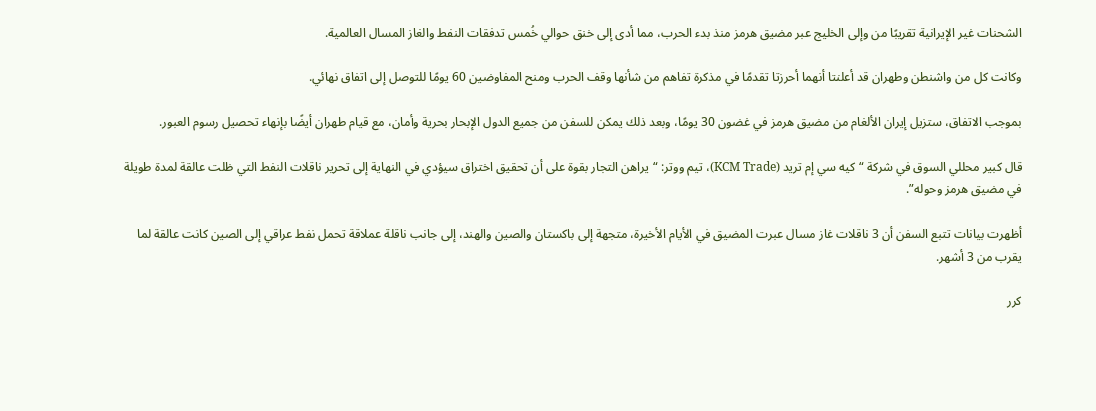الشحنات غير الإيرانية تقريبًا من وإلى الخليج عبر مضيق هرمز منذ بدء الحرب، مما أدى إلى خنق حوالي خُمس تدفقات النفط والغاز المسال العالمية.

وكانت كل من واشنطن وطهران قد أعلنتا أنهما أحرزتا تقدمًا في مذكرة تفاهم من شأنها وقف الحرب ومنح المفاوضين 60 يومًا للتوصل إلى اتفاق نهائي.

بموجب الاتفاق، ستزيل إيران الألغام من مضيق هرمز في غضون 30 يومًا، وبعد ذلك يمكن للسفن من جميع الدول الإبحار بحرية وأمان، مع قيام طهران أيضًا بإنهاء تحصيل رسوم العبور.

قال كبير محللي السوق في شركة “كيه سي إم تريد (KCM Trade)، تيم ووتر: “يراهن التجار بقوة على أن تحقيق اختراق سيؤدي في النهاية إلى تحرير ناقلات النفط التي ظلت عالقة لمدة طويلة في مضيق هرمز وحوله”.

أظهرت بيانات تتبع السفن أن 3 ناقلات غاز مسال عبرت المضيق في الأيام الأخيرة، متجهة إلى باكستان والصين والهند، إلى جانب ناقلة عملاقة تحمل نفط عراقي إلى الصين كانت عالقة لما يقرب من 3 أشهر.

كرر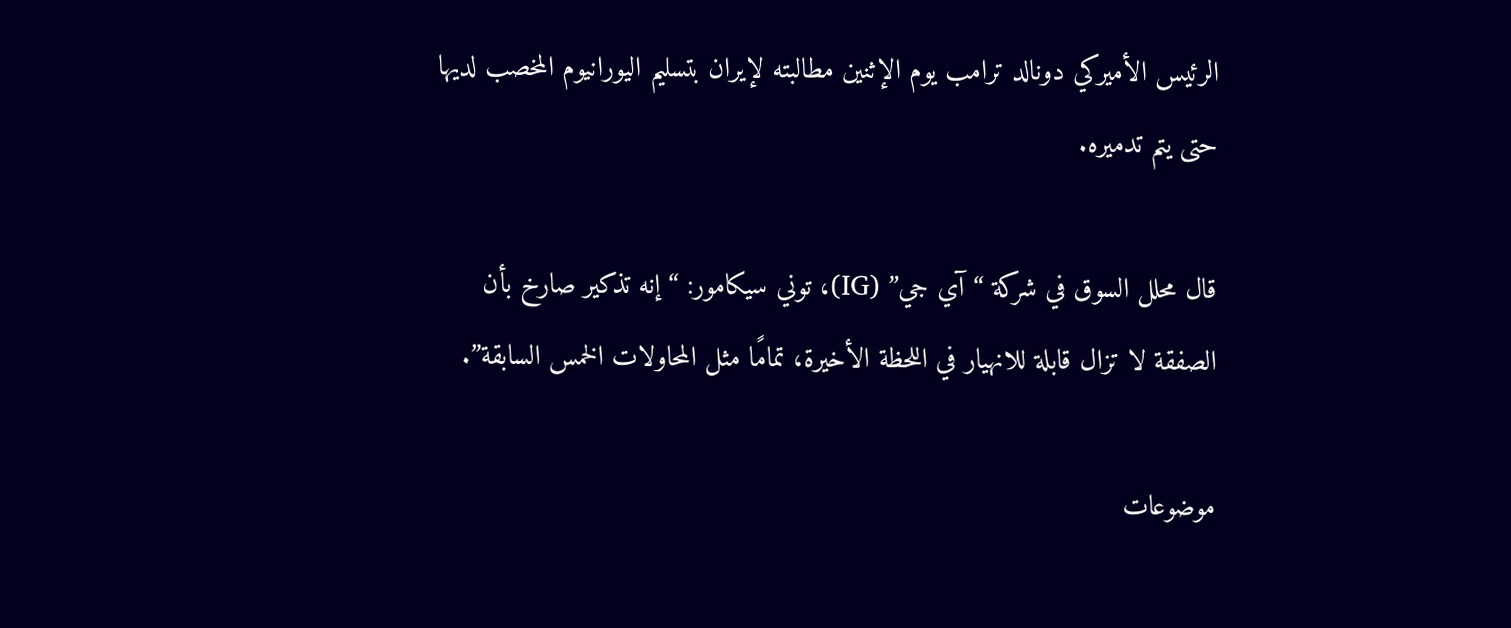الرئيس الأميركي دونالد ترامب يوم الإثنين مطالبته لإيران بتسليم اليورانيوم المخصب لديها حتى يتم تدميره.

قال محلل السوق في شركة “آي جي” (IG)، توني سيكامور: “إنه تذكير صارخ بأن الصفقة لا تزال قابلة للانهيار في اللحظة الأخيرة، تمامًا مثل المحاولات الخمس السابقة”.

موضوعات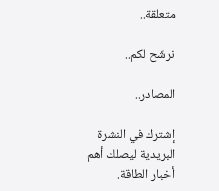متعلقة..

نرشّح لكم..

المصادر..

إشترك في النشرة البريدية ليصلك أهم أخبار الطاقة.